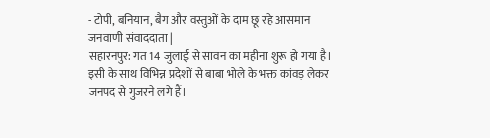- टोपी, बनियान, बैग और वस्तुओं के दाम छू रहे आसमान
जनवाणी संवाददाता |
सहारनपुर: गत 14 जुलाई से सावन का महीना शुरू हो गया है। इसी के साथ विभिन्न प्रदेशों से बाबा भोले के भक्त कांवड़ लेकर जनपद से गुजरने लगे हैं।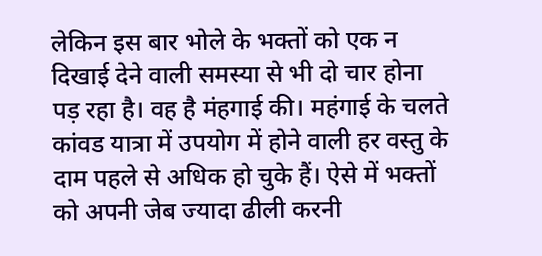लेकिन इस बार भोले के भक्तों को एक न दिखाई देने वाली समस्या से भी दो चार होना पड़ रहा है। वह है मंहगाई की। महंगाई के चलते कांवड यात्रा में उपयोग में होने वाली हर वस्तु के दाम पहले से अधिक हो चुके हैं। ऐसे में भक्तों को अपनी जेब ज्यादा ढीली करनी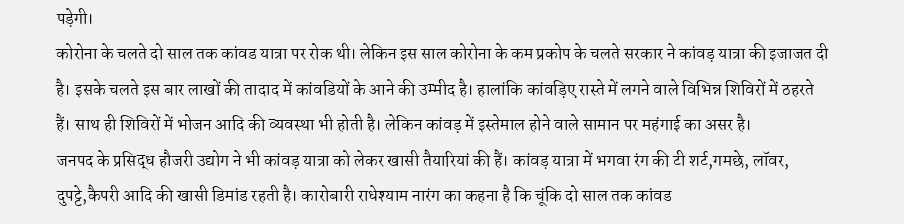पड़ेगी।
कोरोना के चलते दो साल तक कांवड यात्रा पर रोक थी। लेकिन इस साल कोरोना के कम प्रकोप के चलते सरकार ने कांवड़ यात्रा की इजाजत दी है। इसके चलते इस बार लाखों की तादाद में कांवडियों के आने की उम्मीद है। हालांकि कांवड़िए रास्ते में लगने वाले विभिन्न शिविरों में ठहरते हैं। साथ ही शिविरों में भोजन आदि की व्यवस्था भी होती है। लेकिन कांवड़ में इस्तेमाल होने वाले सामान पर महंगाई का असर है।
जनपद के प्रसिद्ध हौजरी उद्योग ने भी कांवड़ यात्रा को लेकर खासी तैयारियां की हैं। कांवड़ यात्रा में भगवा रंग की टी शर्ट,गमछे, लॉवर, दुपट्टे,कैपरी आदि की खासी डिमांड रहती है। कारोबारी राधेश्याम नारंग का कहना है कि चूंकि दो साल तक कांवड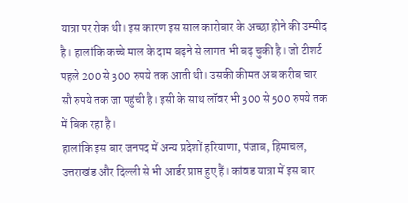यात्रा पर रोक थी। इस कारण इस साल कारोबार के अच्छा होने की उम्मीद है। हालांकि कच्चे माल के दाम बढ़ने से लागत भी बढ़ चुकी है। जो टीशर्ट पहले 200 से 300 रुपये तक आती थी। उसकी कीमत अब करीब चार सौ रुपये तक जा पहुंची है। इसी के साथ लॉवर भी 300 से 500 रुपये तक में बिक रहा है।
हालांकि इस बार जनपद में अन्य प्रदेशों हरियाणा, पंजाब, हिमाचल, उत्तराखंड और दिल्ली से भी आर्डर प्राप्त हुए हैं। कांवड यात्रा में इस बार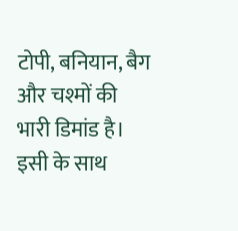टोपी, बनियान, बैग और चश्मों की भारी डिमांड है। इसी के साथ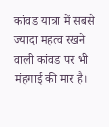कांवड यात्रा में सबसे ज्यादा महत्व रखने वाली कांवड पर भी मंहगाई की मार है।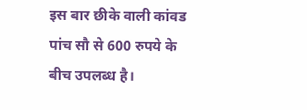इस बार छीके वाली कांवड पांच सौ से 600 रुपये के बीच उपलब्ध है।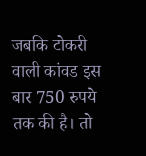जबकि टोकरी वाली कांवड इस बार 750 रुपये तक की है। तो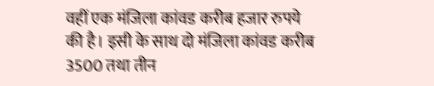वहीं एक मंजिला कांवड करीब हजार रुपये की है। इसी के साथ दो मंजिला कांवड करीब 3500 तथा तीन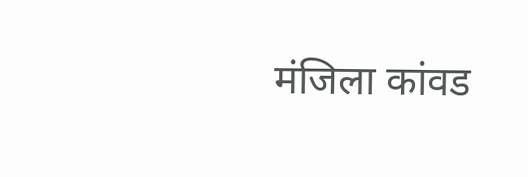मंजिला कांवड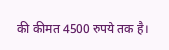की कीमत 4500 रुपये तक है।